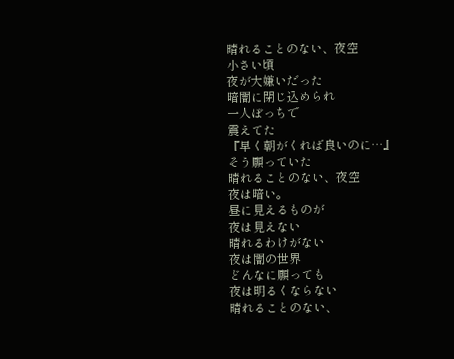晴れることのない、夜空
小さい頃
夜が大嫌いだった
暗闇に閉じ込められ
一人ぼっちで
震えてた
『早く朝がくれば良いのに…』
そう願っていた
晴れることのない、夜空
夜は暗い。
昼に見えるものが
夜は見えない
晴れるわけがない
夜は闇の世界
どんなに願っても
夜は明るくならない
晴れることのない、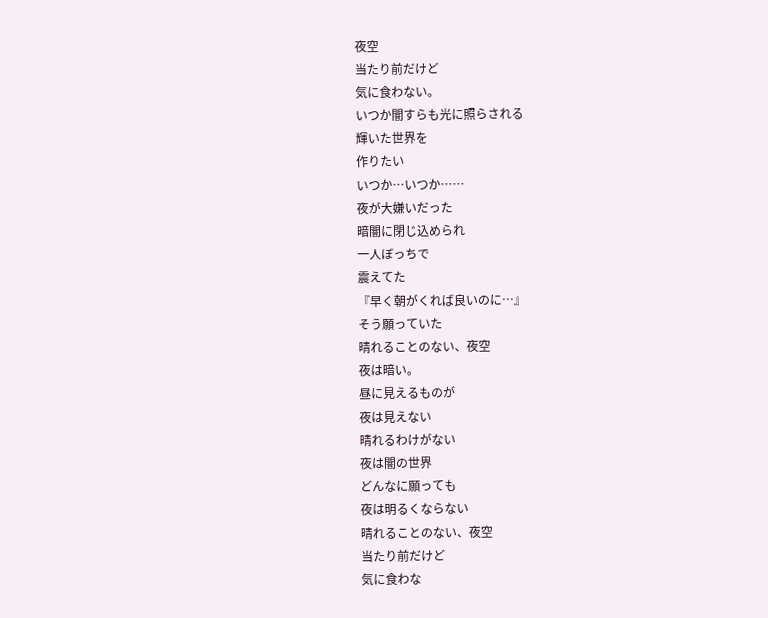夜空
当たり前だけど
気に食わない。
いつか闇すらも光に照らされる
輝いた世界を
作りたい
いつか…いつか……
夜が大嫌いだった
暗闇に閉じ込められ
一人ぼっちで
震えてた
『早く朝がくれば良いのに…』
そう願っていた
晴れることのない、夜空
夜は暗い。
昼に見えるものが
夜は見えない
晴れるわけがない
夜は闇の世界
どんなに願っても
夜は明るくならない
晴れることのない、夜空
当たり前だけど
気に食わな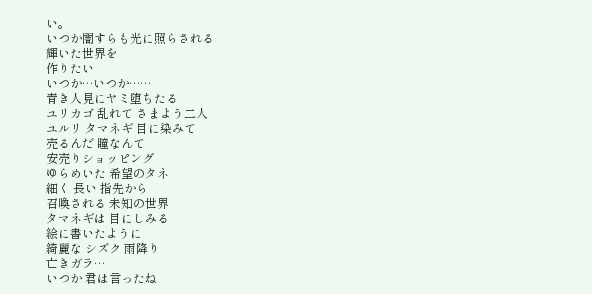い。
いつか闇すらも光に照らされる
輝いた世界を
作りたい
いつか…いつか……
青き人見にヤミ堕ちたる
ユリカゴ 乱れて さまよう二人
ユルリ タマネギ 目に染みて
売るんだ 瞳なんて
安売りショッピング
ゆらめいた 希望のタネ
細く 長い 指先から
召喚される 未知の世界
タマネギは 目にしみる
絵に書いたように
綺麗な シズク 雨降り
亡きガラ…
いつか 君は言ったね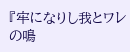『牢になりし我とワレの鳴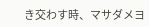き交わす時、マサダメヨ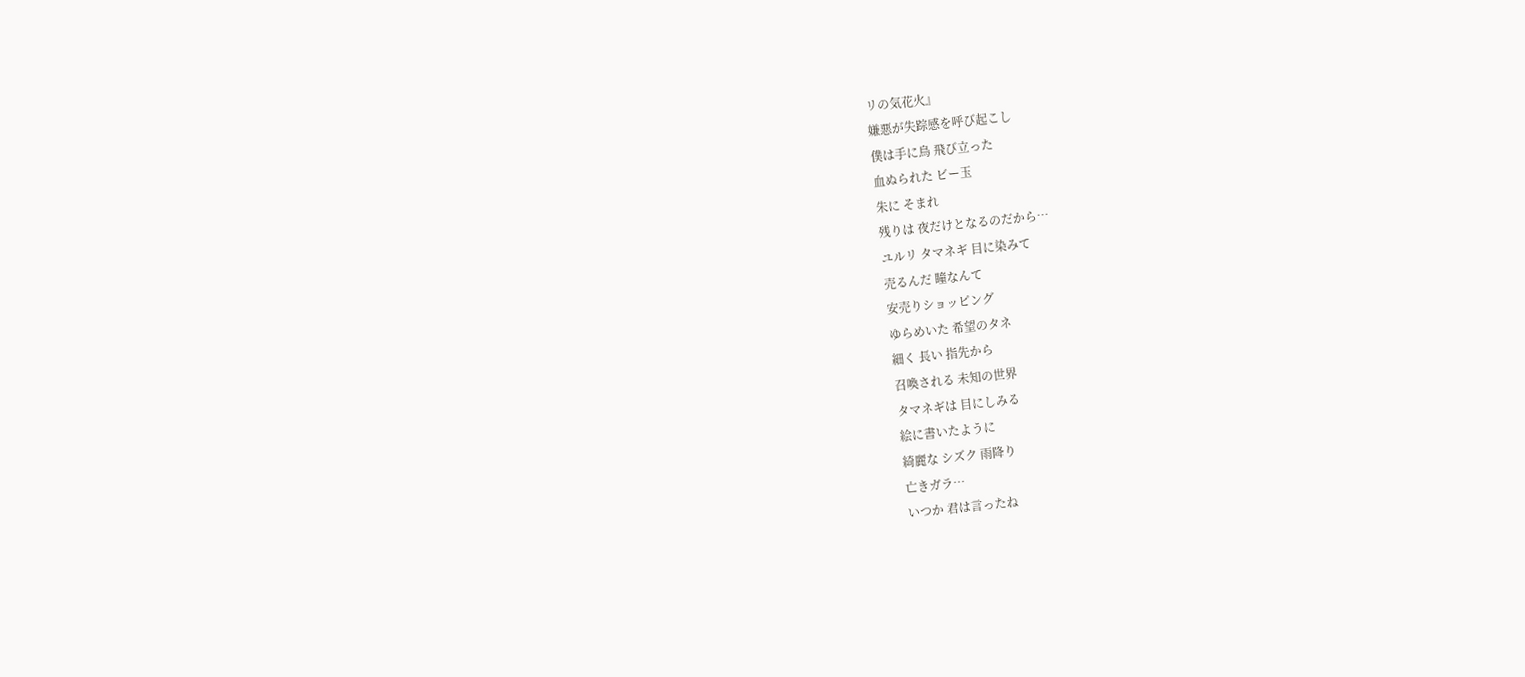リの気花火』
嫌悪が失踪感を呼び起こし
僕は手に鳥 飛び立った
血ぬられた ビー玉
朱に そまれ
残りは 夜だけとなるのだから…
ユルリ タマネギ 目に染みて
売るんだ 瞳なんて
安売りショッピング
ゆらめいた 希望のタネ
細く 長い 指先から
召喚される 未知の世界
タマネギは 目にしみる
絵に書いたように
綺麗な シズク 雨降り
亡きガラ…
いつか 君は言ったね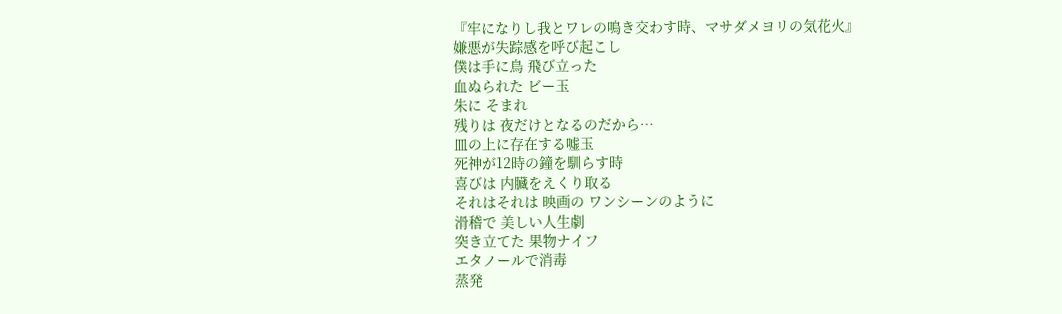『牢になりし我とワレの鳴き交わす時、マサダメヨリの気花火』
嫌悪が失踪感を呼び起こし
僕は手に鳥 飛び立った
血ぬられた ビー玉
朱に そまれ
残りは 夜だけとなるのだから…
皿の上に存在する嘘玉
死神が12時の鐘を馴らす時
喜びは 内臓をえくり取る
それはそれは 映画の ワンシーンのように
滑稽で 美しい人生劇
突き立てた 果物ナイフ
エタノールで消毒
蒸発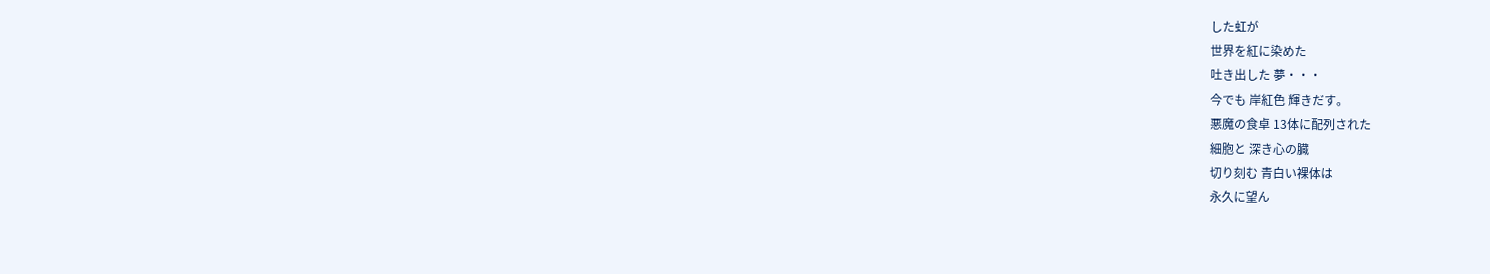した虹が
世界を紅に染めた
吐き出した 夢・・・
今でも 岸紅色 輝きだす。
悪魔の食卓 13体に配列された
細胞と 深き心の臓
切り刻む 青白い裸体は
永久に望ん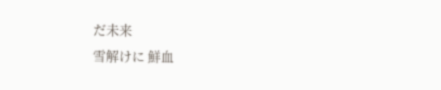だ未来
雪解けに 鮮血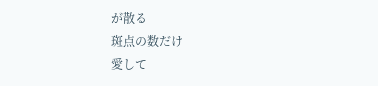が散る
斑点の数だけ
愛して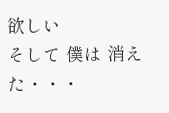欲しい
そして 僕は 消えた・・・